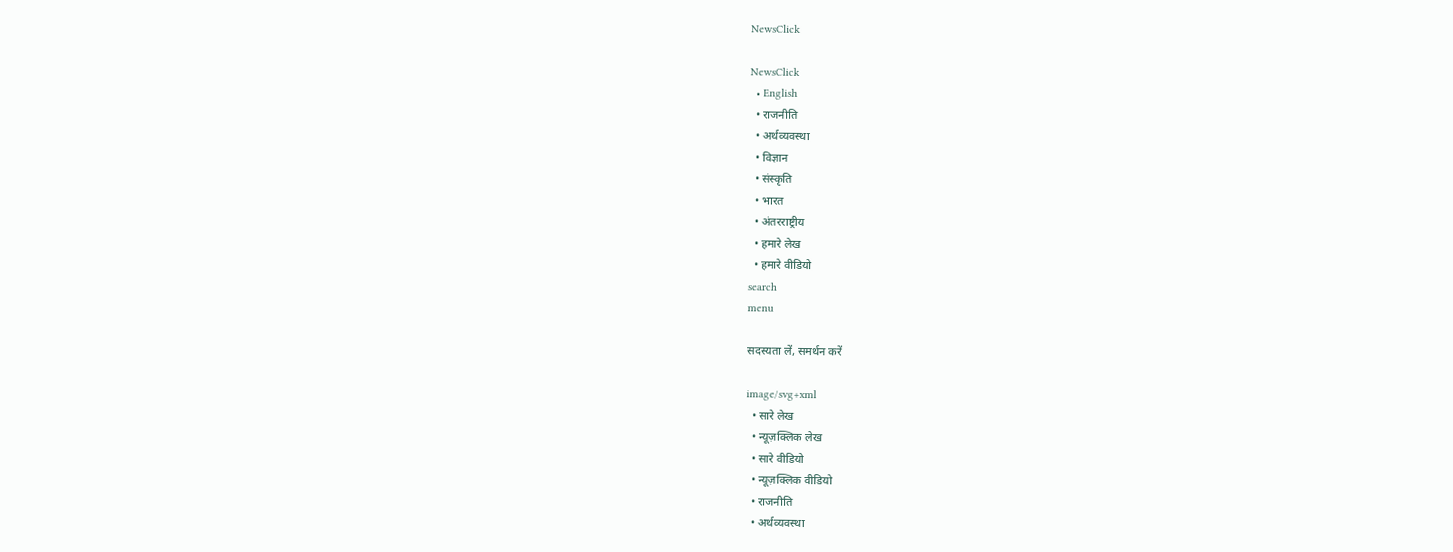NewsClick

NewsClick
  • English
  • राजनीति
  • अर्थव्यवस्था
  • विज्ञान
  • संस्कृति
  • भारत
  • अंतरराष्ट्रीय
  • हमारे लेख
  • हमारे वीडियो
search
menu

सदस्यता लें, समर्थन करें

image/svg+xml
  • सारे लेख
  • न्यूज़क्लिक लेख
  • सारे वीडियो
  • न्यूज़क्लिक वीडियो
  • राजनीति
  • अर्थव्यवस्था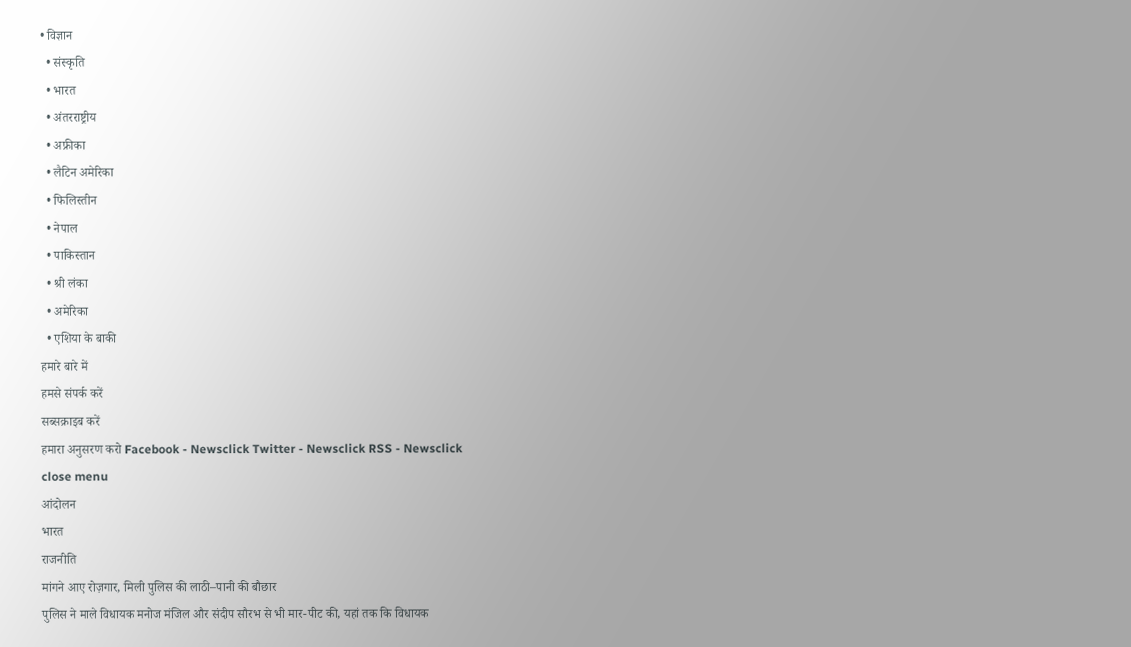• विज्ञान
  • संस्कृति
  • भारत
  • अंतरराष्ट्रीय
  • अफ्रीका
  • लैटिन अमेरिका
  • फिलिस्तीन
  • नेपाल
  • पाकिस्तान
  • श्री लंका
  • अमेरिका
  • एशिया के बाकी
हमारे बारे में
हमसे संपर्क करें
सब्सक्राइब करें
हमारा अनुसरण करो Facebook - Newsclick Twitter - Newsclick RSS - Newsclick
close menu
आंदोलन
भारत
राजनीति
मांगने आए रोज़गार, मिली पुलिस की लाठी–पानी की बौछार
पुलिस ने माले विधायक मनोज मंजिल और संदीप सौरभ से भी मार-पीट की, यहां तक कि विधायक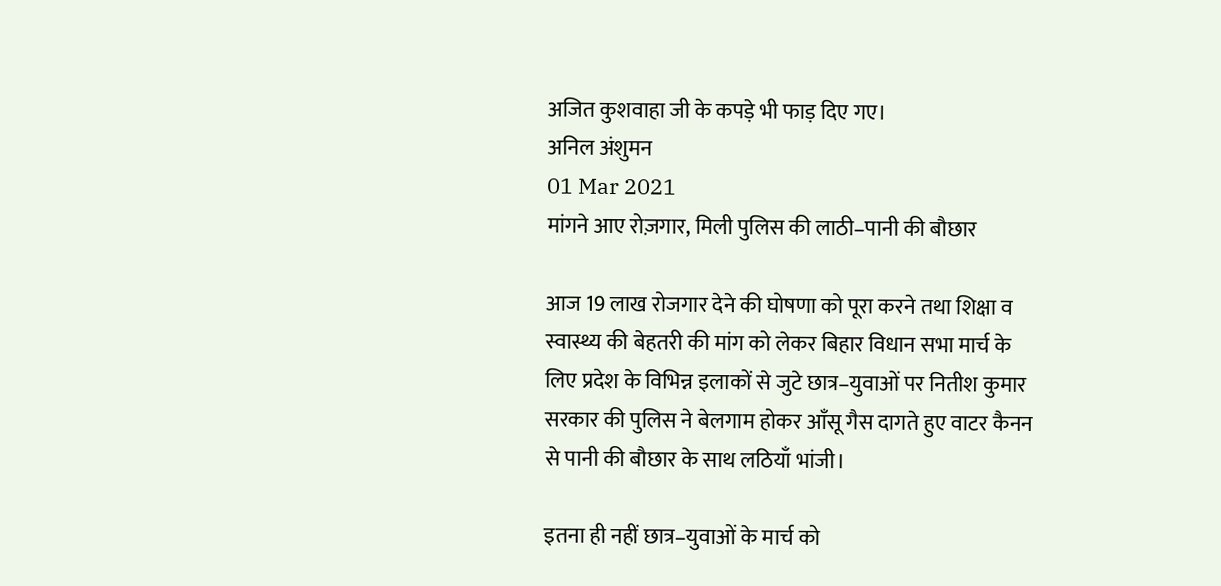अजित कुशवाहा जी के कपड़े भी फाड़ दिए गए।
अनिल अंशुमन
01 Mar 2021
मांगने आए रोज़गार, मिली पुलिस की लाठी–पानी की बौछार

आज 19 लाख रोजगार देने की घोषणा को पूरा करने तथा शिक्षा व स्वास्थ्य की बेहतरी की मांग को लेकर बिहार विधान सभा मार्च के लिए प्रदेश के विभिन्न इलाकों से जुटे छात्र–युवाओं पर नितीश कुमार सरकार की पुलिस ने बेलगाम होकर आँसू गैस दागते हुए वाटर कैनन से पानी की बौछार के साथ लठियाँ भांजी।

इतना ही नहीं छात्र–युवाओं के मार्च को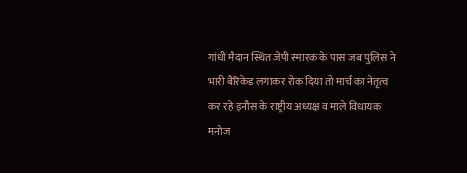गांधी मैदान स्थित जेपी स्मारक के पास जब पुलिस ने भारी बैरिकेड लगाकर रोक दिया तो मार्च का नेतृत्व कर रहे इनौस के राष्ट्रीय अध्यक्ष व माले विधायक मनोज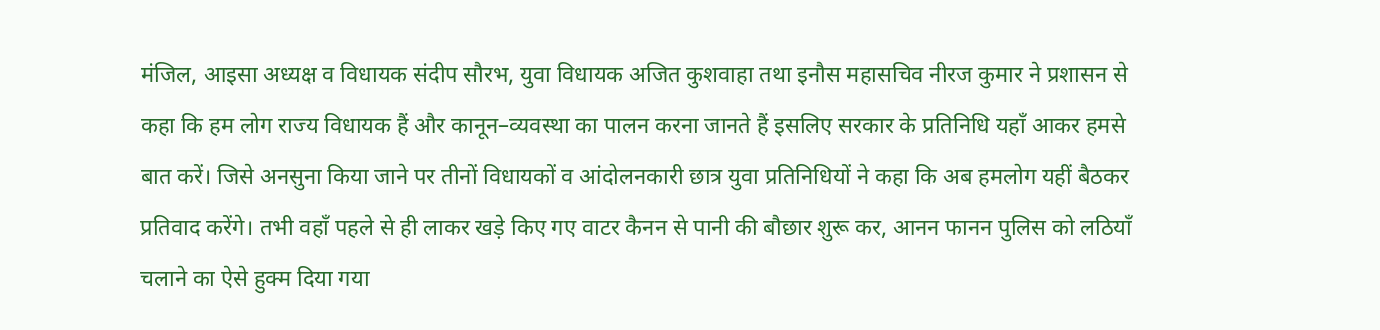मंजिल, आइसा अध्यक्ष व विधायक संदीप सौरभ, युवा विधायक अजित कुशवाहा तथा इनौस महासचिव नीरज कुमार ने प्रशासन से कहा कि हम लोग राज्य विधायक हैं और कानून–व्यवस्था का पालन करना जानते हैं इसलिए सरकार के प्रतिनिधि यहाँ आकर हमसे बात करें। जिसे अनसुना किया जाने पर तीनों विधायकों व आंदोलनकारी छात्र युवा प्रतिनिधियों ने कहा कि अब हमलोग यहीं बैठकर प्रतिवाद करेंगे। तभी वहाँ पहले से ही लाकर खड़े किए गए वाटर कैनन से पानी की बौछार शुरू कर, आनन फानन पुलिस को लठियाँ चलाने का ऐसे हुक्म दिया गया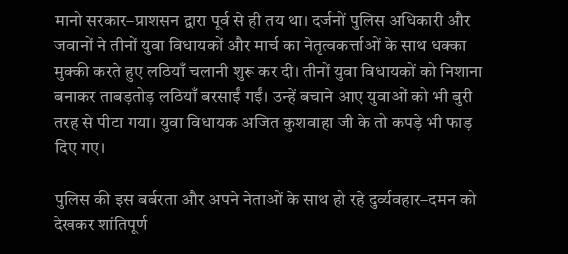मानो सरकार–प्राशसन द्वारा पूर्व से ही तय था। दर्जनों पुलिस अधिकारी और जवानों ने तीनों युवा विधायकों और मार्च का नेतृत्वकर्त्ताओं के साथ धक्का मुक्की करते हुए लठियाँ चलानी शुरू कर दी। तीनों युवा विधायकों को निशाना बनाकर ताबड़तोड़ लठियाँ बरसाईं गईं। उन्हें बचाने आए युवाओं को भी बुरी तरह से पीटा गया। युवा विधायक अजित कुशवाहा जी के तो कपड़े भी फाड़ दिए गए।

पुलिस की इस बर्बरता और अपने नेताओं के साथ हो रहे दुर्व्यवहार–दमन को देखकर शांतिपूर्ण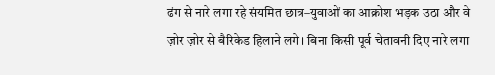ढंग से नारे लगा रहे संयमित छात्र–युवाओं का आक्रोश भड़क उठा और वे ज़ोर ज़ोर से बैरिकेड हिलाने लगे। बिना किसी पूर्व चेतावनी दिए नारे लगा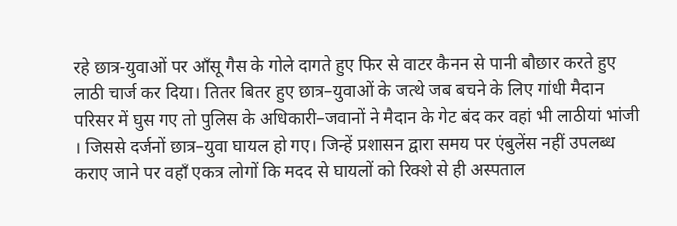रहे छात्र-युवाओं पर आँसू गैस के गोले दागते हुए फिर से वाटर कैनन से पानी बौछार करते हुए लाठी चार्ज कर दिया। तितर बितर हुए छात्र–युवाओं के जत्थे जब बचने के लिए गांधी मैदान परिसर में घुस गए तो पुलिस के अधिकारी–जवानों ने मैदान के गेट बंद कर वहां भी लाठीयां भांजी । जिससे दर्जनों छात्र–युवा घायल हो गए। जिन्हें प्रशासन द्वारा समय पर एंबुलेंस नहीं उपलब्ध कराए जाने पर वहाँ एकत्र लोगों कि मदद से घायलों को रिक्शे से ही अस्पताल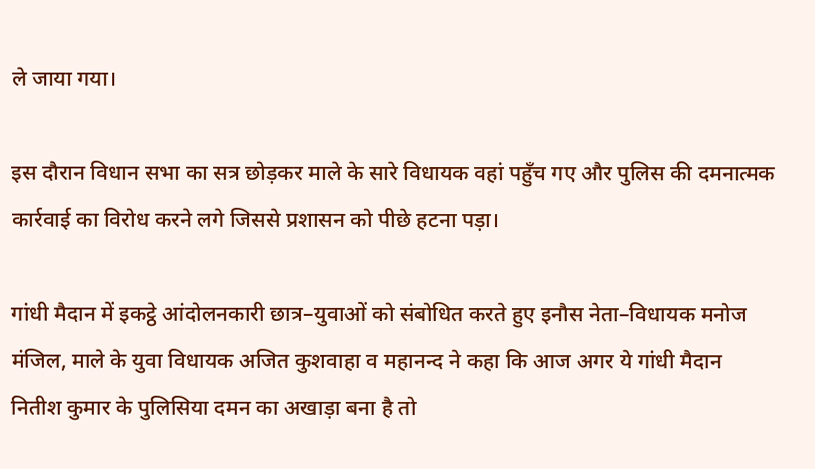ले जाया गया।

इस दौरान विधान सभा का सत्र छोड़कर माले के सारे विधायक वहां पहुँच गए और पुलिस की दमनात्मक कार्रवाई का विरोध करने लगे जिससे प्रशासन को पीछे हटना पड़ा।

गांधी मैदान में इकट्ठे आंदोलनकारी छात्र–युवाओं को संबोधित करते हुए इनौस नेता–विधायक मनोज मंजिल, माले के युवा विधायक अजित कुशवाहा व महानन्द ने कहा कि आज अगर ये गांधी मैदान नितीश कुमार के पुलिसिया दमन का अखाड़ा बना है तो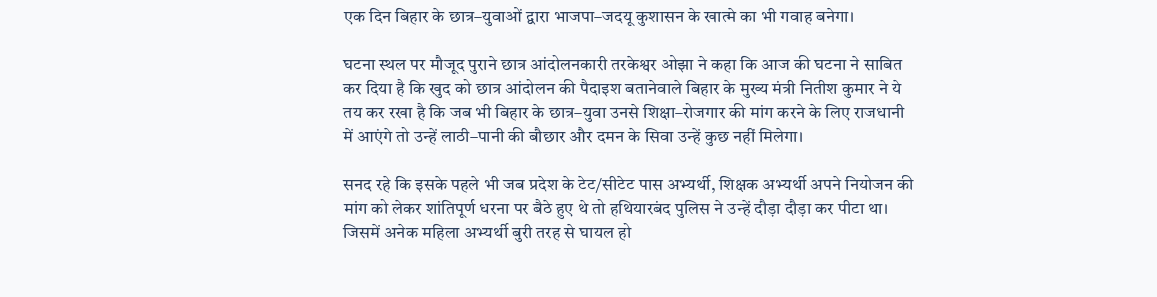एक दिन बिहार के छात्र–युवाओं द्वारा भाजपा–जदयू कुशासन के खात्मे का भी गवाह बनेगा।

घटना स्थल पर मौजूद पुराने छात्र आंदोलनकारी तरकेश्वर ओझा ने कहा कि आज की घटना ने साबित कर दिया है कि खुद को छात्र आंदोलन की पैदाइश बतानेवाले बिहार के मुख्य मंत्री नितीश कुमार ने ये तय कर रखा है कि जब भी बिहार के छात्र–युवा उनसे शिक्षा–रोजगार की मांग करने के लिए राजधानी में आएंगे तो उन्हें लाठी–पानी की बौछार और दमन के सिवा उन्हें कुछ नहीं मिलेगा।

सनद रहे कि इसके पहले भी जब प्रदेश के टेट/सीटेट पास अभ्यर्थी, शिक्षक अभ्यर्थी अपने नियोजन की मांग को लेकर शांतिपूर्ण धरना पर बैठे हुए थे तो हथियारबंद पुलिस ने उन्हें दौड़ा दौड़ा कर पीटा था। जिसमें अनेक महिला अभ्यर्थी बुरी तरह से घायल हो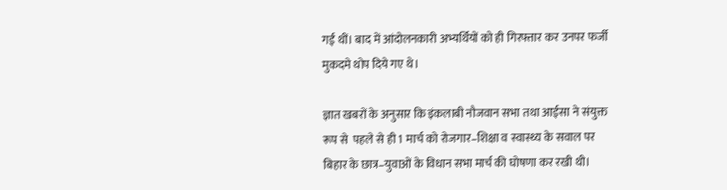गईं थीं। बाद में आंदोलनकारी अभ्यर्थियों को ही गिरफ्तार कर उनपर फर्जी मुकदमे थोप दिये गए थे।

ज्ञात खबरों के अनुसार कि इंकलाबी नौजवान सभा तथा आईसा ने संयुक्त रूप से  पहले से ही 1 मार्च को रोजगार–शिक्षा व स्वास्थ्य के सवाल पर बिहार के छात्र–युवाओं के विधान सभा मार्च की घोषणा कर रखी थी।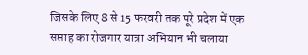जिसके लिए 8 से 15 फरवरी तक पूरे प्रदेश में एक सप्ताह का रोजगार यात्रा अभियान भी चलाया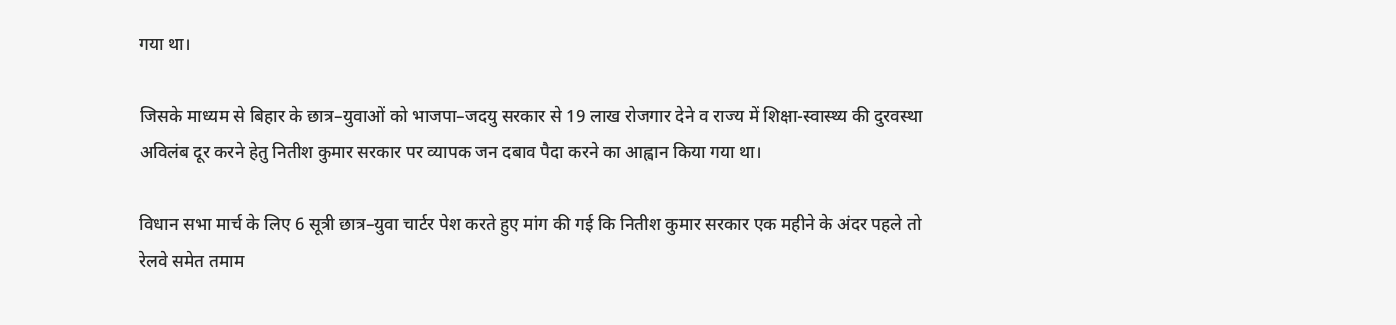गया था।

जिसके माध्यम से बिहार के छात्र–युवाओं को भाजपा–जदयु सरकार से 19 लाख रोजगार देने व राज्य में शिक्षा-स्वास्थ्य की दुरवस्था अविलंब दूर करने हेतु नितीश कुमार सरकार पर व्यापक जन दबाव पैदा करने का आह्वान किया गया था।

विधान सभा मार्च के लिए 6 सूत्री छात्र–युवा चार्टर पेश करते हुए मांग की गई कि नितीश कुमार सरकार एक महीने के अंदर पहले तो रेलवे समेत तमाम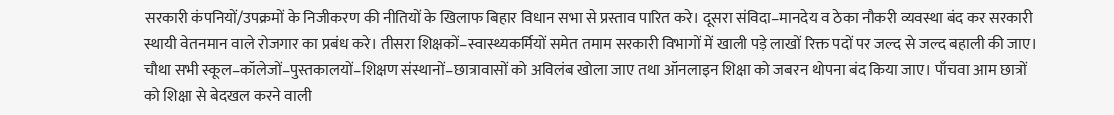सरकारी कंपनियों/उपक्रमों के निजीकरण की नीतियों के खिलाफ बिहार विधान सभा से प्रस्ताव पारित करे। दूसरा संविदा–मानदेय व ठेका नौकरी व्यवस्था बंद कर सरकारी स्थायी वेतनमान वाले रोजगार का प्रबंध करे। तीसरा शिक्षकों–स्वास्थ्यकर्मियों समेत तमाम सरकारी विभागों में खाली पड़े लाखों रिक्त पदों पर जल्द से जल्द बहाली की जाए। चौथा सभी स्कूल–कॉलेजों–पुस्तकालयों–शिक्षण संस्थानों–छात्रावासों को अविलंब खोला जाए तथा ऑनलाइन शिक्षा को जबरन थोपना बंद किया जाए। पाँचवा आम छात्रों को शिक्षा से बेदखल करने वाली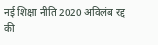नई शिक्षा नीति 2020 अविलंब रद्द की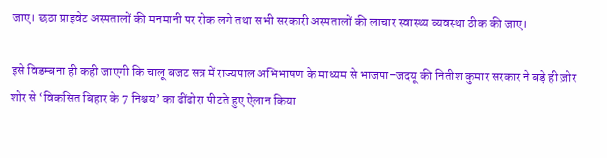जाए। छठा प्राइवेट अस्पतालों की मनमानी पर रोक लगे तथा सभी सरकारी अस्पतालों की लाचार स्वास्थ्य व्यवस्था ठीक की जाए।

इसे विडम्बना ही कही जाएगी कि चालू बजट सत्र में राज्यपाल अभिभाषण के माध्यम से भाजपा–जदयू की नितीश कुमार सरकार ने बड़े ही ज़ोर शोर से ‘विकसित बिहार के 7 निश्चय’ का ढींढोरा पीटते हुए ऐलान किया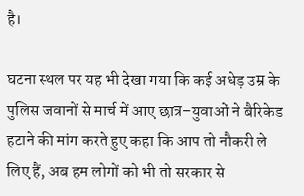है।

घटना स्थल पर यह भी देखा गया कि कई अधेड़ उम्र के पुलिस जवानों से मार्च में आए छात्र–युवाओं ने बैरिकेड हटाने की मांग करते हुए कहा कि आप तो नौकरी ले लिए हैं, अब हम लोगों को भी तो सरकार से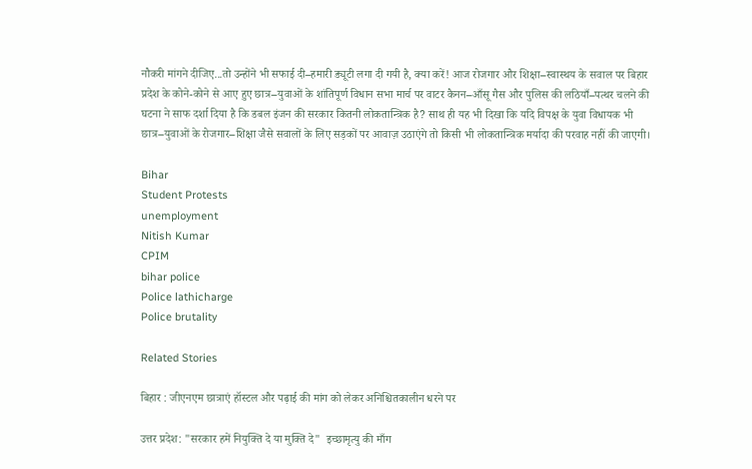नौकरी मांगने दीजिए...तो उन्होंने भी सफाई दी–हमारी ड्यूटी लगा दी गयी है, क्या करें! आज रोजगार और शिक्षा–स्वास्थय के सवाल पर बिहार प्रदेश के कोने-कोने से आए हुए छात्र–युवाओं के शांतिपूर्ण विधान सभा मार्च पर वाटर कैनन–आँसू गैस और पुलिस की लठियाँ–पत्थर चलने की घटना ने साफ दर्शा दिया है कि डबल इंजन की सरकार कितनी लोकतान्त्रिक है? साथ ही यह भी दिखा कि यदि विपक्ष के युवा विधायक भी छात्र–युवाओं के रोजगार–शिक्षा जैसे सवालों के लिए सड़कों पर आवाज़ उठाएंगे तो किसी भी लोकतान्त्रिक मर्यादा की परवाह नहीं की जाएगी।

Bihar
Student Protests
unemployment
Nitish Kumar
CPIM
bihar police
Police lathicharge
Police brutality

Related Stories

बिहार : जीएनएम छात्राएं हॉस्टल और पढ़ाई की मांग को लेकर अनिश्चितकालीन धरने पर

उत्तर प्रदेश: "सरकार हमें नियुक्ति दे या मुक्ति दे"  इच्छामृत्यु की माँग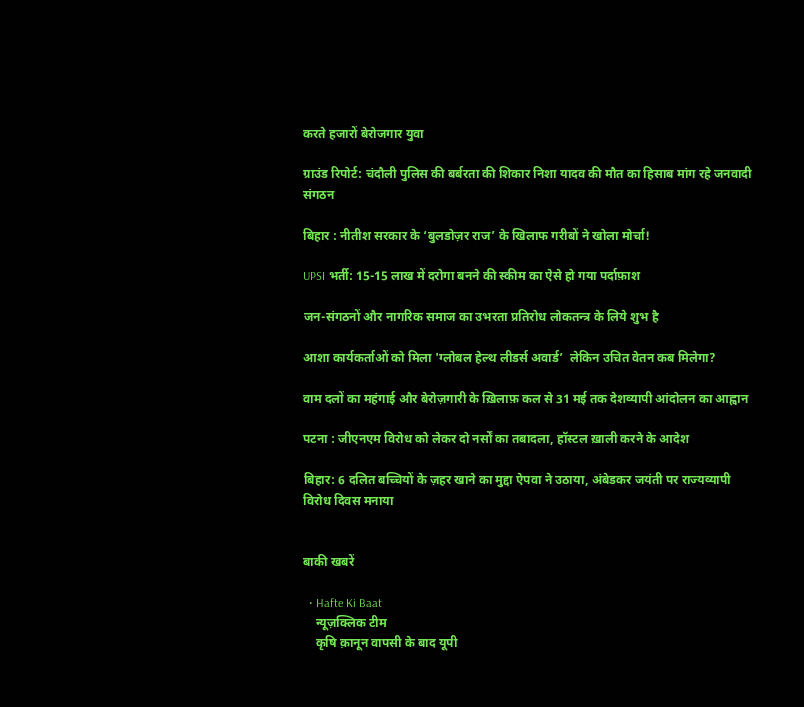करते हजारों बेरोजगार युवा

ग्राउंड रिपोर्ट: चंदौली पुलिस की बर्बरता की शिकार निशा यादव की मौत का हिसाब मांग रहे जनवादी संगठन

बिहार : नीतीश सरकार के ‘बुलडोज़र राज’ के खिलाफ गरीबों ने खोला मोर्चा!

UPSI भर्ती: 15-15 लाख में दरोगा बनने की स्कीम का ऐसे हो गया पर्दाफ़ाश

जन-संगठनों और नागरिक समाज का उभरता प्रतिरोध लोकतन्त्र के लिये शुभ है

आशा कार्यकर्ताओं को मिला 'ग्लोबल हेल्थ लीडर्स अवार्ड’  लेकिन उचित वेतन कब मिलेगा?

वाम दलों का महंगाई और बेरोज़गारी के ख़िलाफ़ कल से 31 मई तक देशव्यापी आंदोलन का आह्वान

पटना : जीएनएम विरोध को लेकर दो नर्सों का तबादला, हॉस्टल ख़ाली करने के आदेश

बिहार: 6 दलित बच्चियों के ज़हर खाने का मुद्दा ऐपवा ने उठाया, अंबेडकर जयंती पर राज्यव्यापी विरोध दिवस मनाया


बाकी खबरें

  • Hafte Ki Baat
    न्यूज़क्लिक टीम
    कृषि क़ानून वापसी के बाद यूपी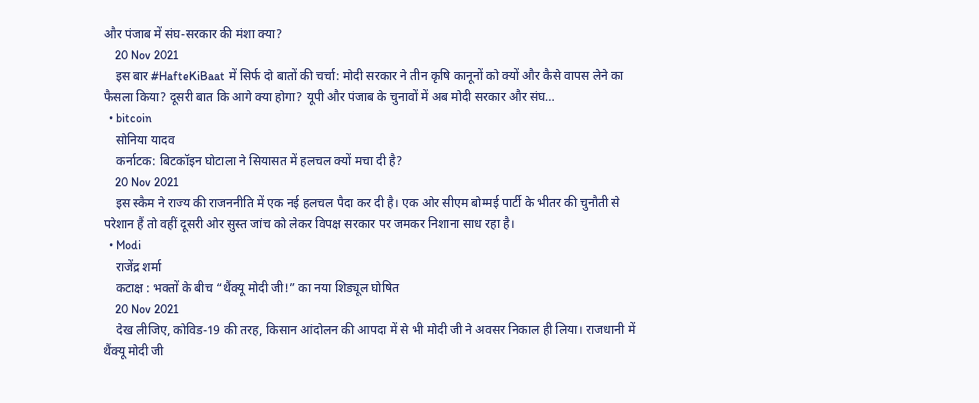और पंजाब में संघ-सरकार की मंशा क्या?
    20 Nov 2021
    इस बार #HafteKiBaat में सिर्फ दो बातों की चर्चा: मोदी सरकार ने तीन कृषि कानूनों को क्यों और कैसे वापस लेने का फैसला किया? दूसरी बात कि आगे क्या होगा? यूपी और पंजाब के चुनावों में अब मोदी सरकार और संघ…
  • bitcoin
    सोनिया यादव
    कर्नाटक: बिटकॉइन घोटाला ने सियासत में हलचल क्यों मचा दी है?
    20 Nov 2021
    इस स्कैम ने राज्य की राजननीति में एक नई हलचल पैदा कर दी है। एक ओर सीएम बोम्मई पार्टी के भीतर की चुनौती से परेशान हैं तो वहीं दूसरी ओर सुस्त जांच को लेकर विपक्ष सरकार पर जमकर निशाना साध रहा है।
  • Modi
    राजेंद्र शर्मा
    कटाक्ष : भक्तों के बीच “थैंक्यू मोदी जी!” का नया शिड्यूल घोषित
    20 Nov 2021
    देख लीजिए, कोविड-19 की तरह, किसान आंदोलन की आपदा में से भी मोदी जी ने अवसर निकाल ही लिया। राजधानी में थैंक्यू मोदी जी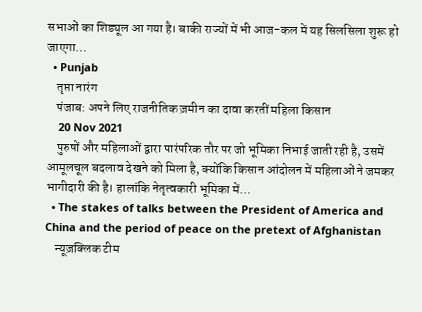सभाओं का शिड्यूल आ गया है। बाकी राज्यों में भी आज-कल में यह सिलसिला शुरू हो जाएगा…
  • Punjab
    तृप्ता नारंग
    पंजाब: अपने लिए राजनीतिक ज़मीन का दावा करतीं महिला किसान
    20 Nov 2021
    पुरुषों और महिलाओं द्वारा पारंपरिक तौर पर जो भूमिका निभाई जाती रही है, उसमें आमूलचूल बदलाव देखने को मिला है, क्योंकि किसान आंदोलन में महिलाओं ने जमकर भागीदारी की है। हालांकि नेतृत्वकारी भूमिका में…
  • The stakes of talks between the President of America and China and the period of peace on the pretext of Afghanistan
    न्यूज़क्लिक टीम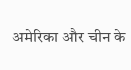अमेरिका और चीन के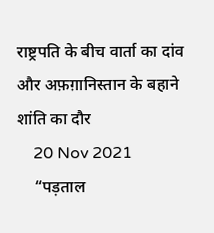राष्ट्रपति के बीच वार्ता का दांव और अफ़ग़ानिस्तान के बहाने शांति का दौर
    20 Nov 2021
    “पड़ताल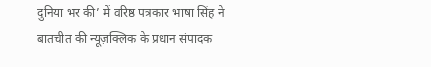दुनिया भर की’ में वरिष्ठ पत्रकार भाषा सिंह ने बातचीत की न्यूज़क्लिक के प्रधान संपादक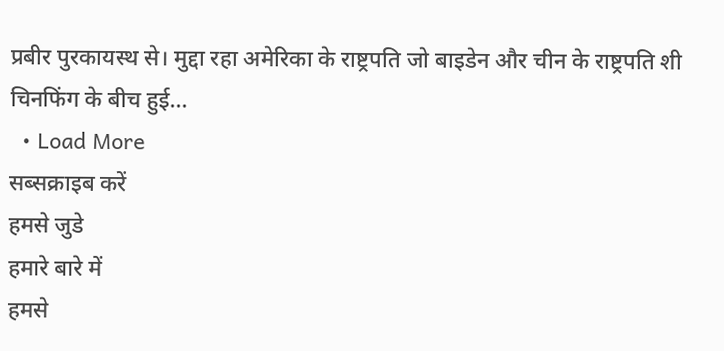प्रबीर पुरकायस्थ से। मुद्दा रहा अमेरिका के राष्ट्रपति जो बाइडेन और चीन के राष्ट्रपति शी चिनफिंग के बीच हुई…
  • Load More
सब्सक्राइब करें
हमसे जुडे
हमारे बारे में
हमसे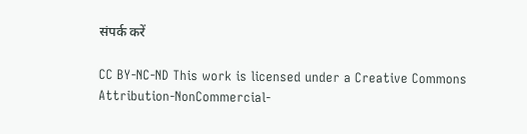संपर्क करें

CC BY-NC-ND This work is licensed under a Creative Commons Attribution-NonCommercial-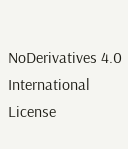NoDerivatives 4.0 International License